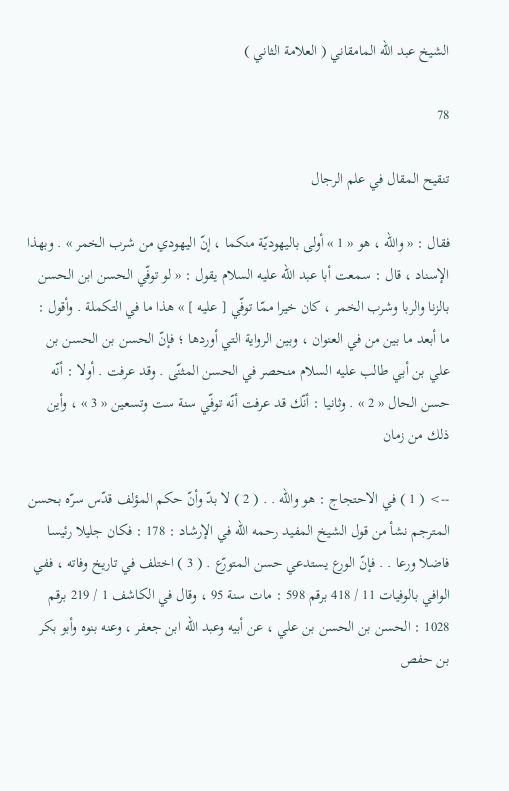الشيخ عبد الله المامقاني ( العلامة الثاني )

78

تنقيح المقال في علم الرجال

فقال : « واللّه ، هو « 1 » أولى باليهوديّة منكما ، إنّ اليهودي من شرب الخمر » . وبهذا الإسناد ، قال : سمعت أبا عبد اللّه عليه السلام يقول : « لو توفّي الحسن ابن الحسن بالزنا والربا وشرب الخمر ، كان خيرا ممّا توفّي [ عليه ] » هذا ما في التكملة . وأقول : ما أبعد ما بين من في العنوان ، وبين الرواية التي أوردها ؛ فإنّ الحسن بن الحسن بن علي بن أبي طالب عليه السلام منحصر في الحسن المثنّى . وقد عرفت . أولا : أنّه حسن الحال « 2 » . وثانيا : أنّك قد عرفت أنّه توفّي سنة ست وتسعين « 3 » ، وأين ذلك من زمان

--> ( 1 ) في الاحتجاج : هو واللّه . . ( 2 ) لا بدّ وأنّ حكم المؤلف قدّس سرّه بحسن المترجم نشأ من قول الشيخ المفيد رحمه اللّه في الإرشاد : 178 : فكان جليلا رئيسا فاضلا ورعا . . فإنّ الورع يستدعي حسن المتورّع . ( 3 ) اختلف في تاريخ وفاته ، ففي الوافي بالوفيات 11 / 418 برقم 598 : مات سنة 95 ، وقال في الكاشف 1 / 219 برقم 1028 : الحسن بن الحسن بن علي ، عن أبيه وعبد اللّه ابن جعفر ، وعنه بنوه وأبو بكر بن حفص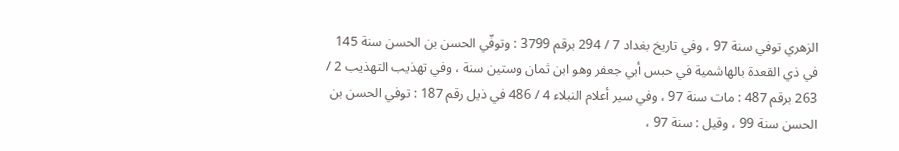الزهري توفي سنة 97 ، وفي تاريخ بغداد 7 / 294 برقم 3799 : وتوفّي الحسن بن الحسن سنة 145 في ذي القعدة بالهاشمية في حبس أبي جعفر وهو ابن ثمان وستين سنة ، وفي تهذيب التهذيب 2 / 263 برقم 487 : مات سنة 97 ، وفي سير أعلام النبلاء 4 / 486 في ذيل رقم 187 : توفي الحسن بن الحسن سنة 99 ، وقيل : سنة 97 ،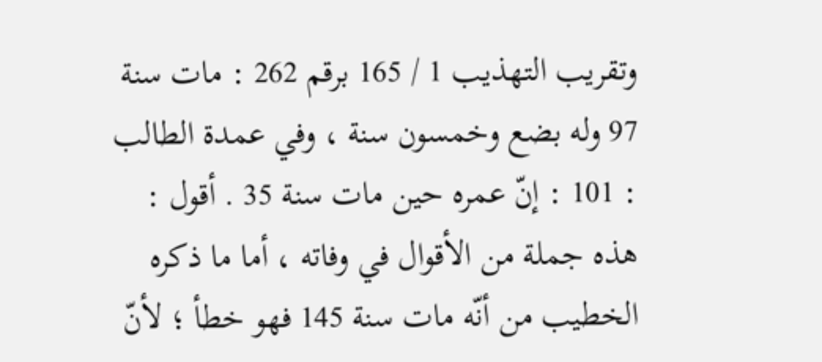وتقريب التهذيب 1 / 165 برقم 262 : مات سنة 97 وله بضع وخمسون سنة ، وفي عمدة الطالب : 101 : إنّ عمره حين مات سنة 35 . أقول : هذه جملة من الأقوال في وفاته ، أما ما ذكره الخطيب من أنّه مات سنة 145 فهو خطأ ؛ لأنّ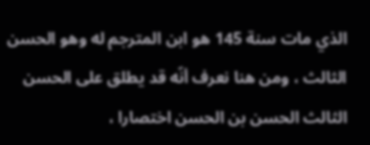الذي مات سنة 145 هو ابن المترجم له وهو الحسن الثالث ، ومن هنا نعرف أنّه قد يطلق على الحسن الثالث الحسن بن الحسن اختصارا ،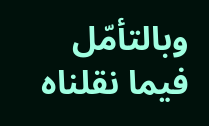وبالتأمّل فيما نقلناه